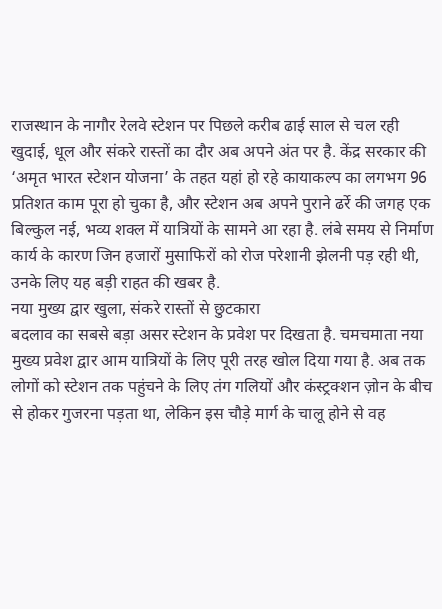राजस्थान के नागौर रेलवे स्टेशन पर पिछले करीब ढाई साल से चल रही खुदाई, धूल और संकरे रास्तों का दौर अब अपने अंत पर है. केंद्र सरकार की ‘अमृत भारत स्टेशन योजना’ के तहत यहां हो रहे कायाकल्प का लगभग 96 प्रतिशत काम पूरा हो चुका है, और स्टेशन अब अपने पुराने ढर्रे की जगह एक बिल्कुल नई, भव्य शक्ल में यात्रियों के सामने आ रहा है. लंबे समय से निर्माण कार्य के कारण जिन हजारों मुसाफिरों को रोज परेशानी झेलनी पड़ रही थी, उनके लिए यह बड़ी राहत की खबर है.
नया मुख्य द्वार खुला, संकरे रास्तों से छुटकारा
बदलाव का सबसे बड़ा असर स्टेशन के प्रवेश पर दिखता है. चमचमाता नया मुख्य प्रवेश द्वार आम यात्रियों के लिए पूरी तरह खोल दिया गया है. अब तक लोगों को स्टेशन तक पहुंचने के लिए तंग गलियों और कंस्ट्रक्शन ज़ोन के बीच से होकर गुजरना पड़ता था, लेकिन इस चौड़े मार्ग के चालू होने से वह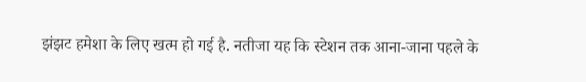झंझट हमेशा के लिए खत्म हो गई है. नतीजा यह कि स्टेशन तक आना-जाना पहले के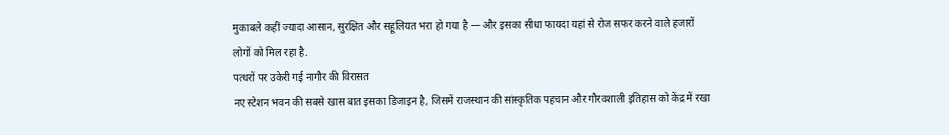मुकाबले कहीं ज्यादा आसान, सुरक्षित और सहूलियत भरा हो गया है — और इसका सीधा फायदा यहां से रोज सफर करने वाले हजारों लोगों को मिल रहा है.
पत्थरों पर उकेरी गई नागौर की विरासत
नए स्टेशन भवन की सबसे खास बात इसका डिजाइन है, जिसमें राजस्थान की सांस्कृतिक पहचान और गौरवशाली इतिहास को केंद्र में रखा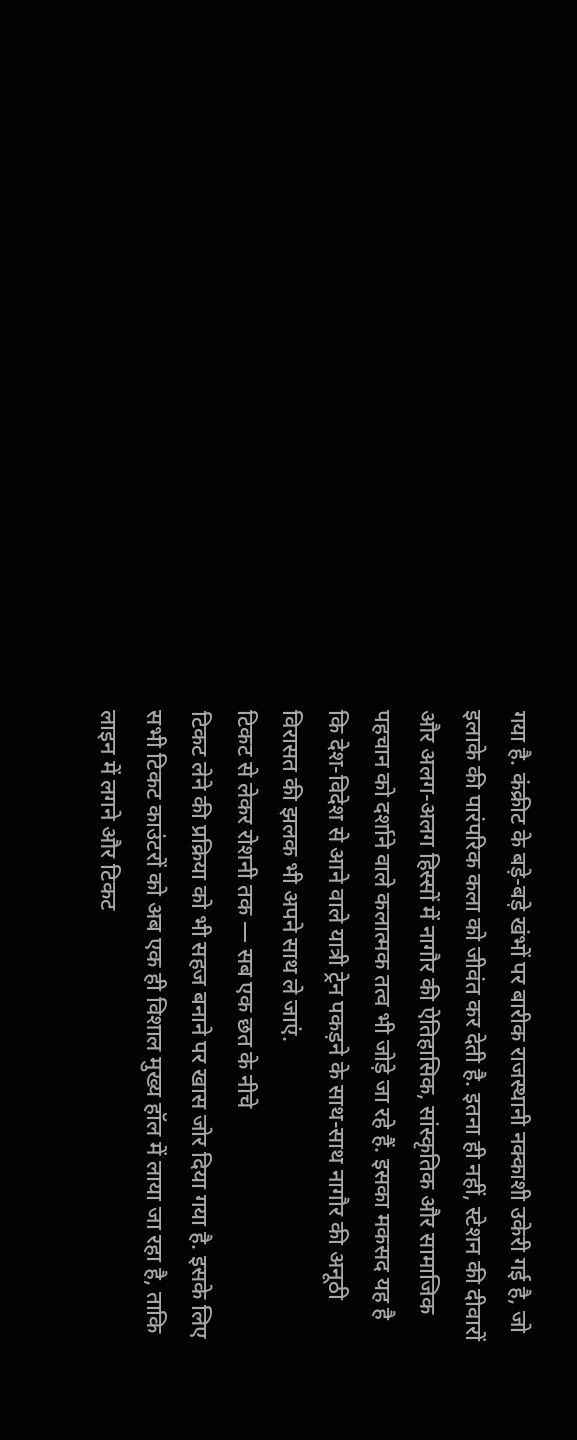गया है. कंक्रीट के बड़े-बड़े खंभों पर बारीक राजस्थानी नक्काशी उकेरी गई है, जो इलाके की पारंपरिक कला को जीवंत कर देती है. इतना ही नहीं, स्टेशन की दीवारों और अलग-अलग हिस्सों में नागौर की ऐतिहासिक, सांस्कृतिक और सामाजिक पहचान को दर्शाने वाले कलात्मक तत्व भी जोड़े जा रहे हैं. इसका मकसद यह है कि देश-विदेश से आने वाले यात्री ट्रेन पकड़ने के साथ-साथ नागौर की अनूठी विरासत की झलक भी अपने साथ ले जाएं.
टिकट से लेकर रोशनी तक — सब एक छत के नीचे
टिकट लेने की प्रक्रिया को भी सहज बनाने पर खास जोर दिया गया है. इसके लिए सभी टिकट काउंटरों को अब एक ही विशाल मुख्य हॉल में लाया जा रहा है, ताकि लाइन में लगने और टिकट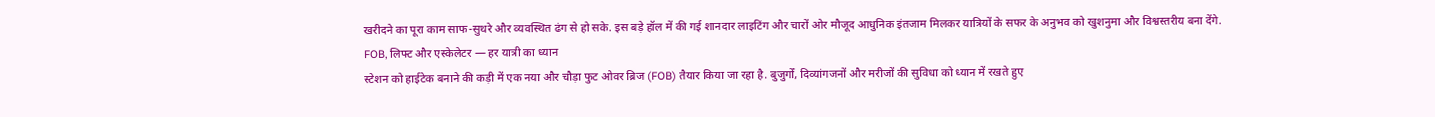खरीदने का पूरा काम साफ-सुथरे और व्यवस्थित ढंग से हो सके. इस बड़े हॉल में की गई शानदार लाइटिंग और चारों ओर मौजूद आधुनिक इंतजाम मिलकर यात्रियों के सफर के अनुभव को खुशनुमा और विश्वस्तरीय बना देंगे.
FOB, लिफ्ट और एस्केलेटर — हर यात्री का ध्यान
स्टेशन को हाईटेक बनाने की कड़ी में एक नया और चौड़ा फुट ओवर ब्रिज (FOB) तैयार किया जा रहा है. बुजुर्गों, दिव्यांगजनों और मरीजों की सुविधा को ध्यान में रखते हुए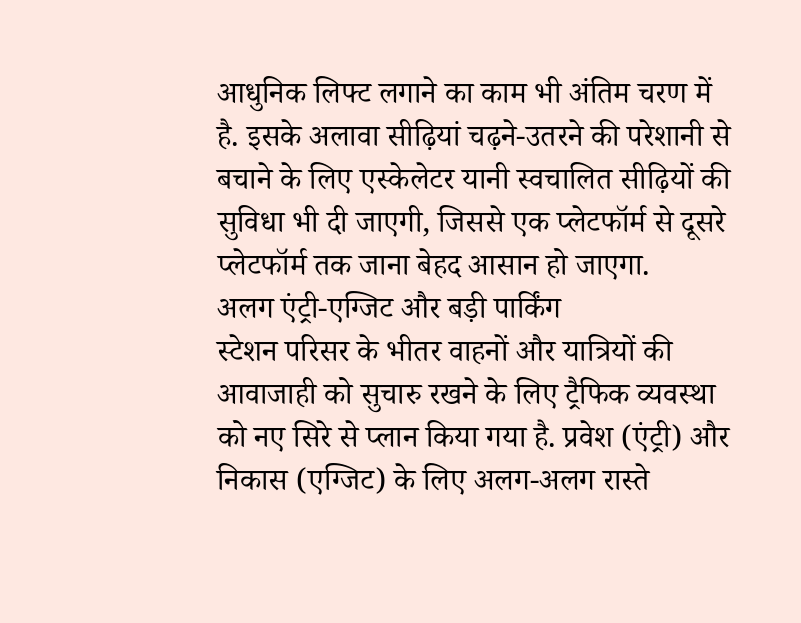आधुनिक लिफ्ट लगाने का काम भी अंतिम चरण में है. इसके अलावा सीढ़ियां चढ़ने-उतरने की परेशानी से बचाने के लिए एस्केलेटर यानी स्वचालित सीढ़ियों की सुविधा भी दी जाएगी, जिससे एक प्लेटफॉर्म से दूसरे प्लेटफॉर्म तक जाना बेहद आसान हो जाएगा.
अलग एंट्री-एग्जिट और बड़ी पार्किंग
स्टेशन परिसर के भीतर वाहनों और यात्रियों की आवाजाही को सुचारु रखने के लिए ट्रैफिक व्यवस्था को नए सिरे से प्लान किया गया है. प्रवेश (एंट्री) और निकास (एग्जिट) के लिए अलग-अलग रास्ते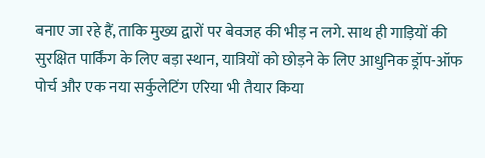बनाए जा रहे हैं, ताकि मुख्य द्वारों पर बेवजह की भीड़ न लगे. साथ ही गाड़ियों की सुरक्षित पार्किंग के लिए बड़ा स्थान, यात्रियों को छोड़ने के लिए आधुनिक ड्रॉप-ऑफ पोर्च और एक नया सर्कुलेटिंग एरिया भी तैयार किया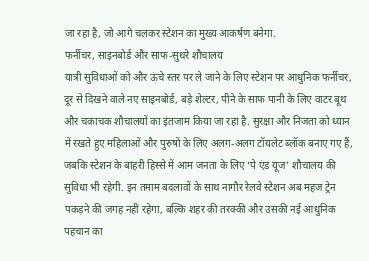जा रहा है, जो आगे चलकर स्टेशन का मुख्य आकर्षण बनेगा.
फर्नीचर, साइनबोर्ड और साफ-सुथरे शौचालय
यात्री सुविधाओं को और ऊंचे स्तर पर ले जाने के लिए स्टेशन पर आधुनिक फर्नीचर, दूर से दिखने वाले नए साइनबोर्ड, बड़े शेल्टर, पीने के साफ पानी के लिए वाटर बूथ और चकाचक शौचालयों का इंतजाम किया जा रहा है. सुरक्षा और निजता को ध्यान में रखते हुए महिलाओं और पुरुषों के लिए अलग-अलग टॉयलेट ब्लॉक बनाए गए हैं, जबकि स्टेशन के बाहरी हिस्से में आम जनता के लिए ‘पे एंड यूज’ शौचालय की सुविधा भी रहेगी. इन तमाम बदलावों के साथ नागौर रेलवे स्टेशन अब महज ट्रेन पकड़ने की जगह नहीं रहेगा, बल्कि शहर की तरक्की और उसकी नई आधुनिक पहचान का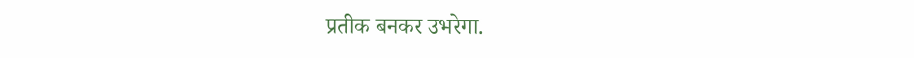प्रतीक बनकर उभरेगा.